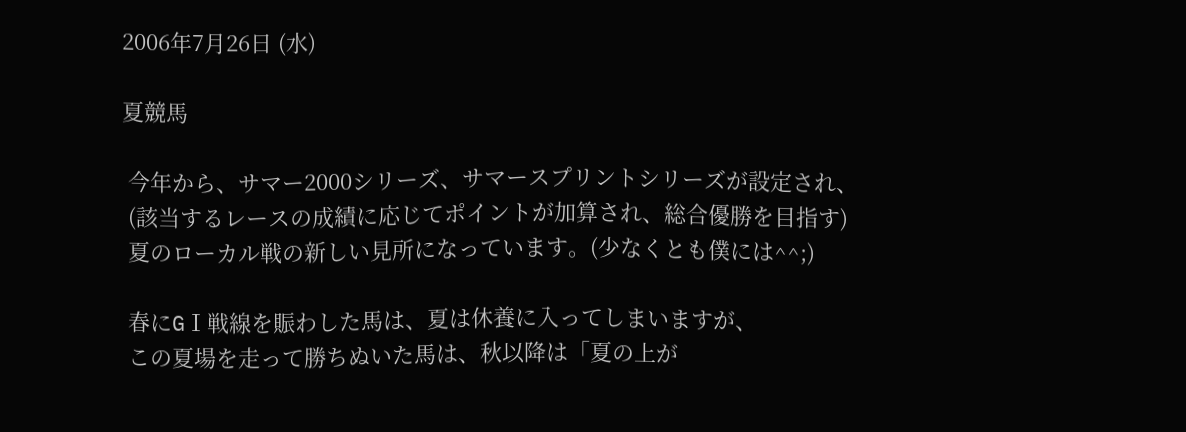2006年7月26日 (水)

夏競馬

 今年から、サマー2000シリーズ、サマースプリントシリーズが設定され、
 (該当するレースの成績に応じてポイントが加算され、総合優勝を目指す)
 夏のローカル戦の新しい見所になっています。(少なくとも僕には^^;)

 春にGⅠ戦線を賑わした馬は、夏は休養に入ってしまいますが、
 この夏場を走って勝ちぬいた馬は、秋以降は「夏の上が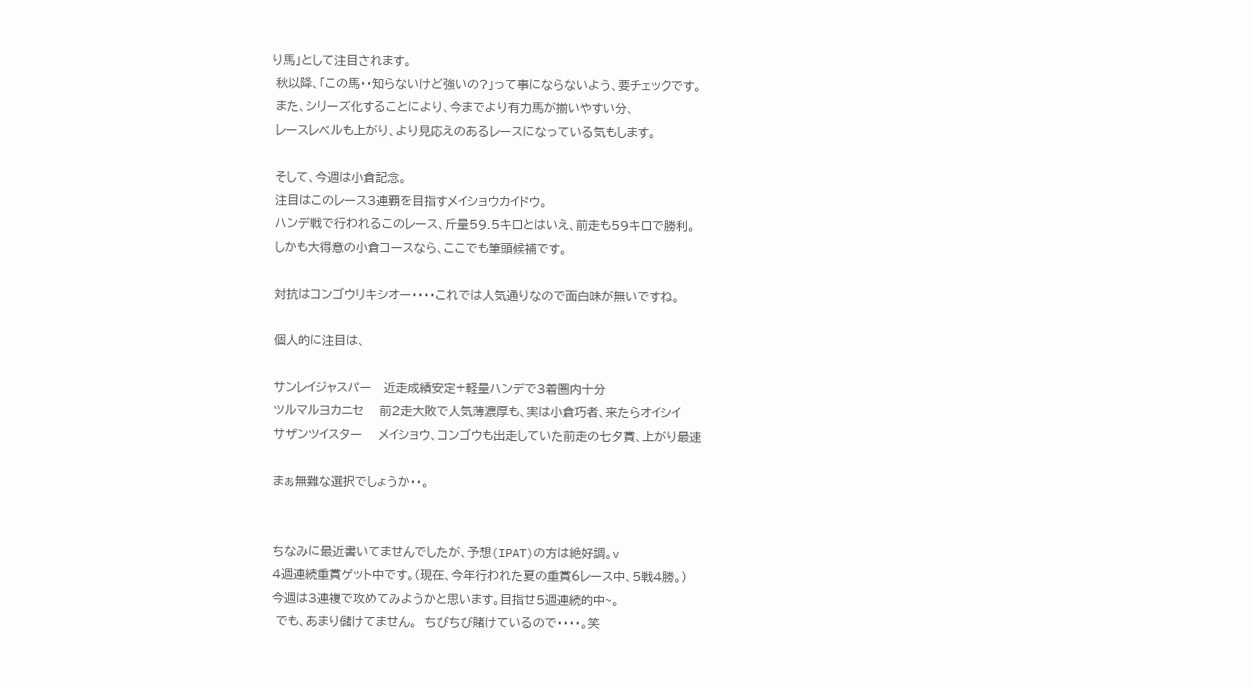り馬」として注目されます。
 秋以降、「この馬・・知らないけど強いの?」って事にならないよう、要チェックです。
 また、シリーズ化することにより、今までより有力馬が揃いやすい分、
 レースレベルも上がり、より見応えのあるレースになっている気もします。

 そして、今週は小倉記念。
 注目はこのレース3連覇を目指すメイショウカイドウ。
 ハンデ戦で行われるこのレース、斤量59.5キロとはいえ、前走も59キロで勝利。
 しかも大得意の小倉コースなら、ここでも筆頭候補です。

 対抗はコンゴウリキシオー・・・・これでは人気通りなので面白味が無いですね。

 個人的に注目は、

 サンレイジャスパー   近走成績安定+軽量ハンデで3着圏内十分
 ツルマルヨカニセ    前2走大敗で人気薄濃厚も、実は小倉巧者、来たらオイシイ
 サザンツイスター    メイショウ、コンゴウも出走していた前走の七夕賞、上がり最速

 まぁ無難な選択でしょうか・・。


 ちなみに最近書いてませんでしたが、予想(IPAT)の方は絶好調。v
 4週連続重賞ゲット中です。(現在、今年行われた夏の重賞6レース中、5戦4勝。)
 今週は3連複で攻めてみようかと思います。目指せ5週連続的中~。
  でも、あまり儲けてません。  ちびちび賭けているので・・・・。笑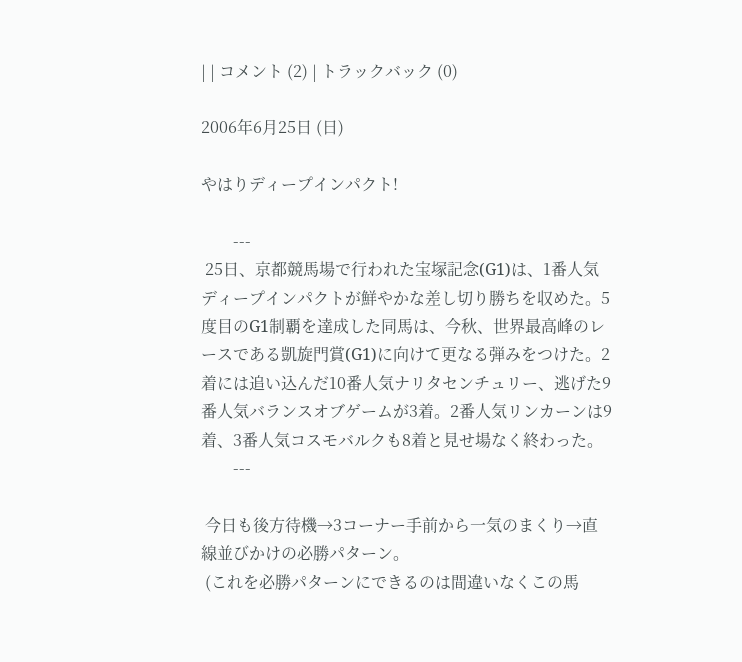| | コメント (2) | トラックバック (0)

2006年6月25日 (日)

やはりディープインパクト!

        ---
 25日、京都競馬場で行われた宝塚記念(G1)は、1番人気ディープインパクトが鮮やかな差し切り勝ちを収めた。5度目のG1制覇を達成した同馬は、今秋、世界最高峰のレースである凱旋門賞(G1)に向けて更なる弾みをつけた。2着には追い込んだ10番人気ナリタセンチュリー、逃げた9番人気バランスオブゲームが3着。2番人気リンカーンは9着、3番人気コスモバルクも8着と見せ場なく終わった。
        ---

 今日も後方待機→3コーナー手前から一気のまくり→直線並びかけの必勝パターン。
 (これを必勝パターンにできるのは間違いなくこの馬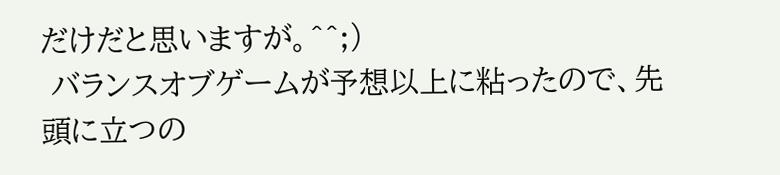だけだと思いますが。^^;)
 バランスオブゲームが予想以上に粘ったので、先頭に立つの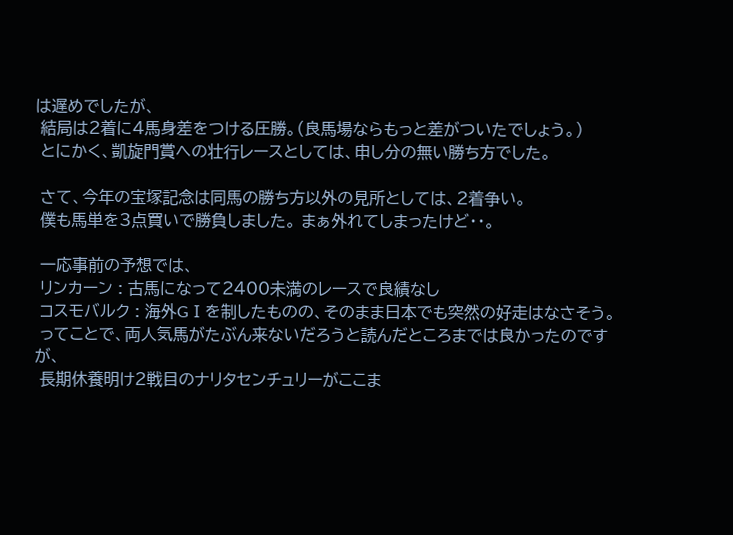は遅めでしたが、
 結局は2着に4馬身差をつける圧勝。(良馬場ならもっと差がついたでしょう。)
 とにかく、凱旋門賞への壮行レースとしては、申し分の無い勝ち方でした。

 さて、今年の宝塚記念は同馬の勝ち方以外の見所としては、2着争い。
 僕も馬単を3点買いで勝負しました。 まぁ外れてしまったけど・・。

 一応事前の予想では、
 リンカーン : 古馬になって2400未満のレースで良績なし
 コスモバルク : 海外GⅠを制したものの、そのまま日本でも突然の好走はなさそう。
 ってことで、両人気馬がたぶん来ないだろうと読んだところまでは良かったのですが、
 長期休養明け2戦目のナリタセンチュリーがここま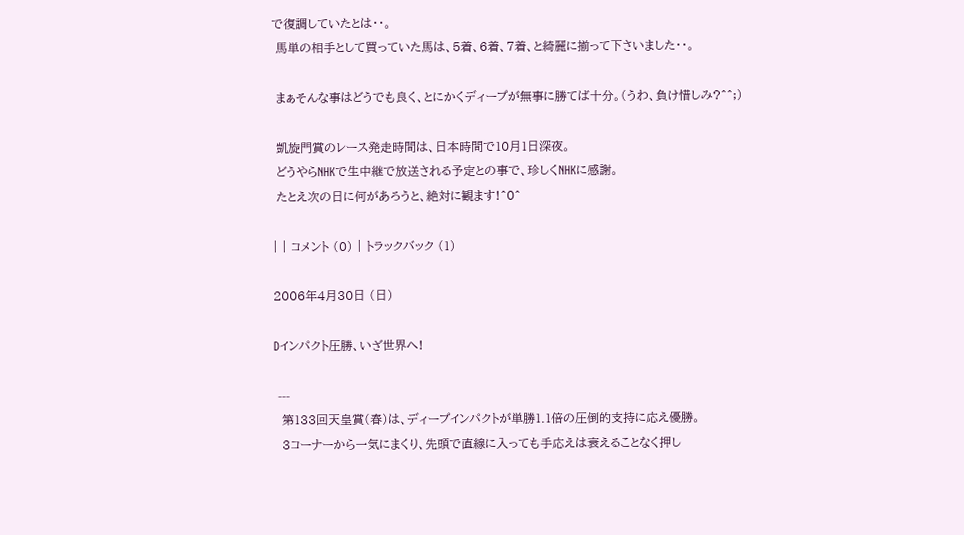で復調していたとは・・。
 馬単の相手として買っていた馬は、5着、6着、7着、と綺麗に揃って下さいました・・。

 まぁそんな事はどうでも良く、とにかくディープが無事に勝てば十分。(うわ、負け惜しみ?^^;)

 凱旋門賞のレース発走時間は、日本時間で10月1日深夜。
 どうやらNHKで生中継で放送される予定との事で、珍しくNHKに感謝。
 たとえ次の日に何があろうと、絶対に観ます!^0^

| | コメント (0) | トラックバック (1)

2006年4月30日 (日)

Dインパクト圧勝、いざ世界へ!

 ---
  第133回天皇賞(春)は、ディープインパクトが単勝1.1倍の圧倒的支持に応え優勝。
  3コーナーから一気にまくり、先頭で直線に入っても手応えは衰えることなく押し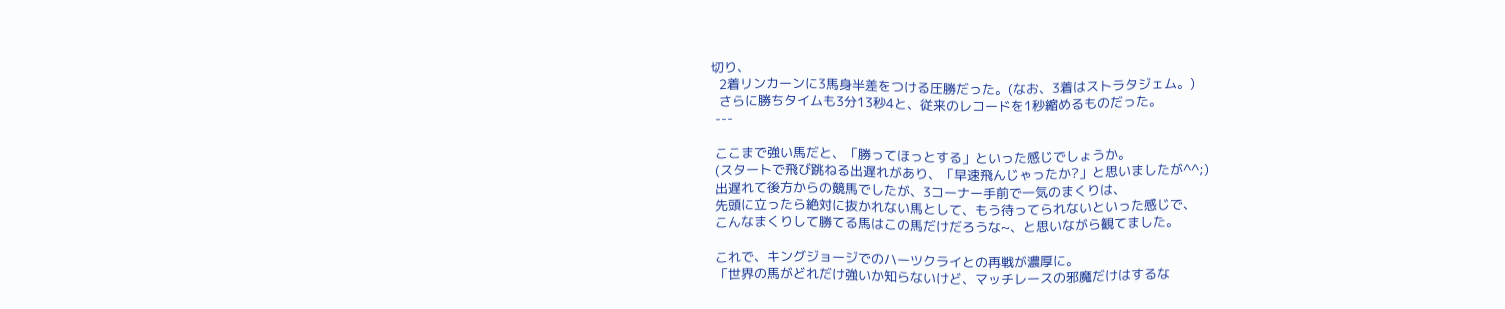切り、
  2着リンカーンに3馬身半差をつける圧勝だった。(なお、3着はストラタジェム。)
  さらに勝ちタイムも3分13秒4と、従来のレコードを1秒縮めるものだった。
 ---

 ここまで強い馬だと、「勝ってほっとする」といった感じでしょうか。
 (スタートで飛び跳ねる出遅れがあり、「早速飛んじゃったか?」と思いましたが^^;)
 出遅れて後方からの競馬でしたが、3コーナー手前で一気のまくりは、
 先頭に立ったら絶対に抜かれない馬として、もう待ってられないといった感じで、
 こんなまくりして勝てる馬はこの馬だけだろうな~、と思いながら観てました。

 これで、キングジョージでのハーツクライとの再戦が濃厚に。
 「世界の馬がどれだけ強いか知らないけど、マッチレースの邪魔だけはするな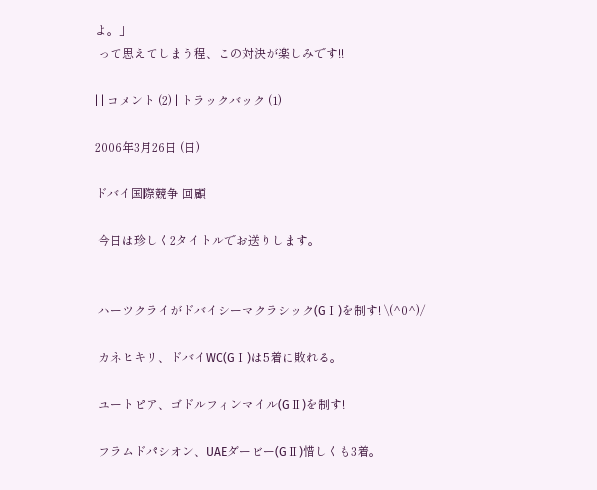よ。」
 って思えてしまう程、この対決が楽しみです!!

| | コメント (2) | トラックバック (1)

2006年3月26日 (日)

ドバイ国際競争 回顧

 今日は珍しく2タイトルでお送りします。


 ハーツクライがドバイシーマクラシック(GⅠ)を制す! \(^0^)/

 カネヒキリ、ドバイWC(GⅠ)は5着に敗れる。

 ユートピア、ゴドルフィンマイル(GⅡ)を制す!

 フラムドパシオン、UAEダービー(GⅡ)惜しくも3着。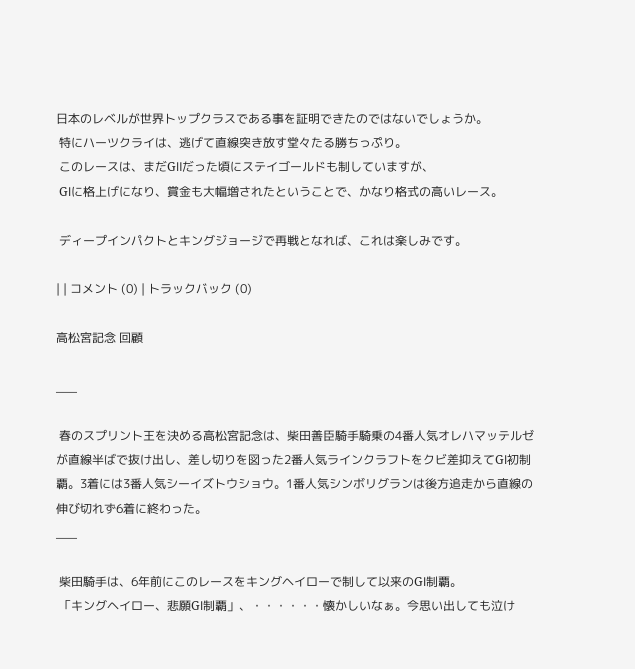日本のレベルが世界トップクラスである事を証明できたのではないでしょうか。
 特にハーツクライは、逃げて直線突き放す堂々たる勝ちっぷり。
 このレースは、まだGⅡだった頃にステイゴールドも制していますが、
 GⅠに格上げになり、賞金も大幅増されたということで、かなり格式の高いレース。

 ディープインパクトとキングジョージで再戦となれば、これは楽しみです。

| | コメント (0) | トラックバック (0)

高松宮記念 回顧

___

 春のスプリント王を決める高松宮記念は、柴田善臣騎手騎乗の4番人気オレハマッテルゼが直線半ばで抜け出し、差し切りを図った2番人気ラインクラフトをクビ差抑えてGⅠ初制覇。3着には3番人気シーイズトウショウ。1番人気シンボリグランは後方追走から直線の伸び切れず6着に終わった。
___

 柴田騎手は、6年前にこのレースをキングヘイローで制して以来のGⅠ制覇。
 「キングヘイロー、悲願GⅠ制覇」、・・・・・・懐かしいなぁ。今思い出しても泣け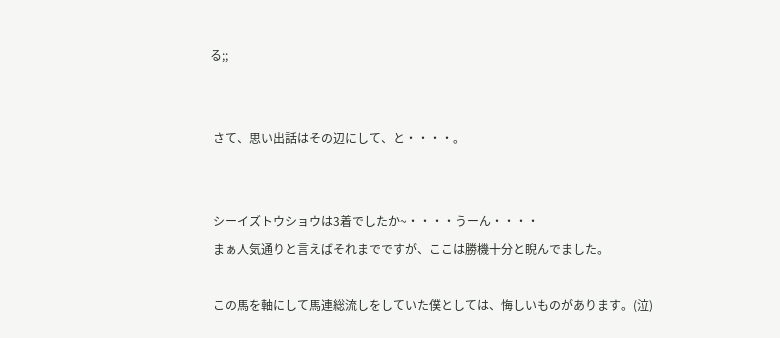る;;


 さて、思い出話はその辺にして、と・・・・。


 シーイズトウショウは3着でしたか~・・・・うーん・・・・
 まぁ人気通りと言えばそれまでですが、ここは勝機十分と睨んでました。

 この馬を軸にして馬連総流しをしていた僕としては、悔しいものがあります。(泣)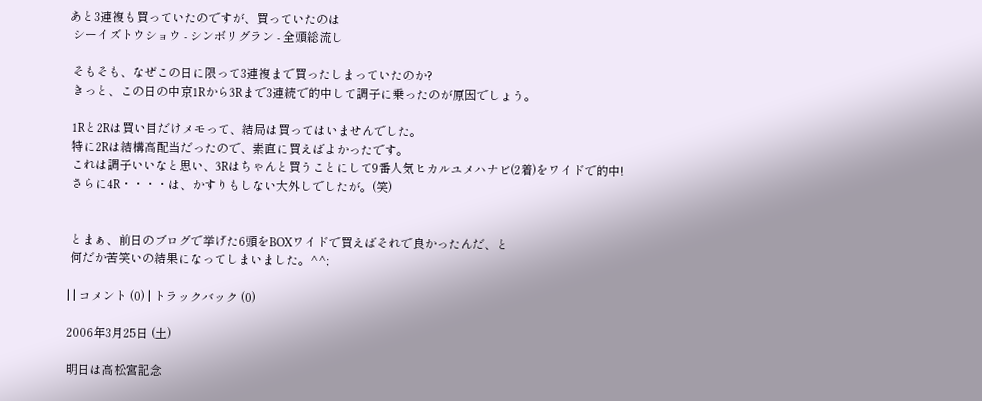あと3連複も買っていたのですが、買っていたのは
 シーイズトウショウ - シンボリグラン - 全頭総流し

 そもそも、なぜこの日に限って3連複まで買ったしまっていたのか?
 きっと、この日の中京1Rから3Rまで3連続で的中して調子に乗ったのが原因でしょう。

 1Rと2Rは買い目だけメモって、結局は買ってはいませんでした。
 特に2Rは結構高配当だったので、素直に買えばよかったです。
 これは調子いいなと思い、3Rはちゃんと買うことにして9番人気ヒカルユメハナビ(2着)をワイドで的中!
 さらに4R・・・・は、かすりもしない大外しでしたが。(笑)


 とまぁ、前日のブログで挙げた6頭をBOXワイドで買えばそれで良かったんだ、と
 何だか苦笑いの結果になってしまいました。^^;

| | コメント (0) | トラックバック (0)

2006年3月25日 (土)

明日は高松宮記念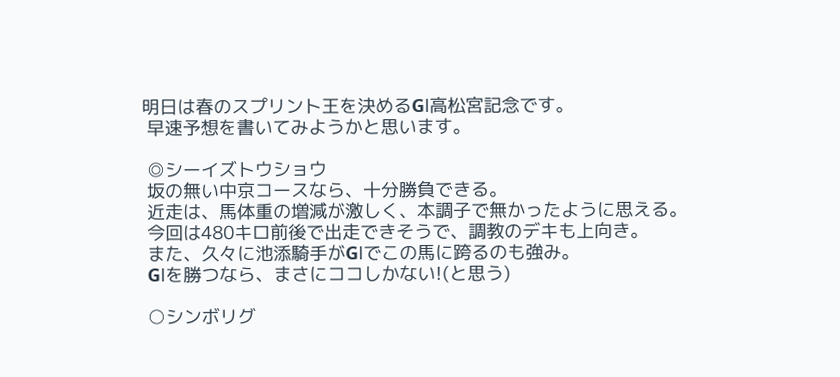明日は春のスプリント王を決めるGⅠ高松宮記念です。
 早速予想を書いてみようかと思います。

 ◎シーイズトウショウ
 坂の無い中京コースなら、十分勝負できる。
 近走は、馬体重の増減が激しく、本調子で無かったように思える。
 今回は480キロ前後で出走できそうで、調教のデキも上向き。
 また、久々に池添騎手がGⅠでこの馬に跨るのも強み。
 GⅠを勝つなら、まさにココしかない!(と思う)

 ○シンボリグ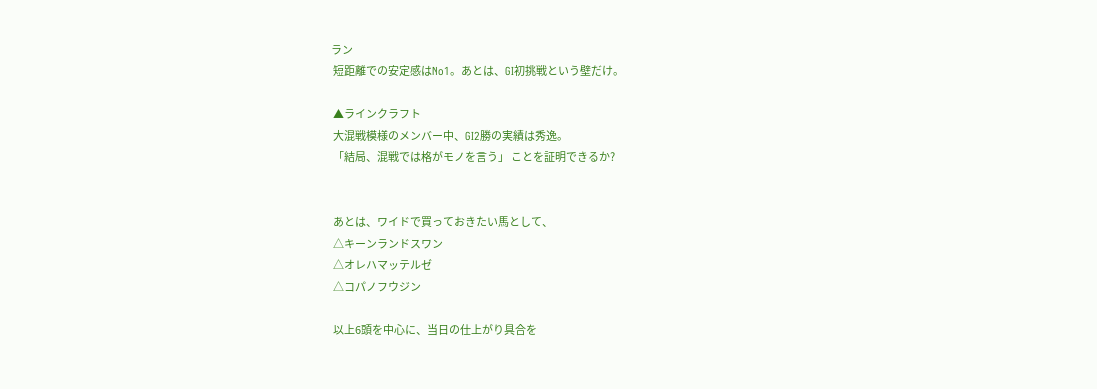ラン
 短距離での安定感はNo1。あとは、GⅠ初挑戦という壁だけ。

 ▲ラインクラフト
 大混戦模様のメンバー中、GⅠ2勝の実績は秀逸。
 「結局、混戦では格がモノを言う」 ことを証明できるか?


 あとは、ワイドで買っておきたい馬として、
 △キーンランドスワン
 △オレハマッテルゼ
 △コパノフウジン

 以上6頭を中心に、当日の仕上がり具合を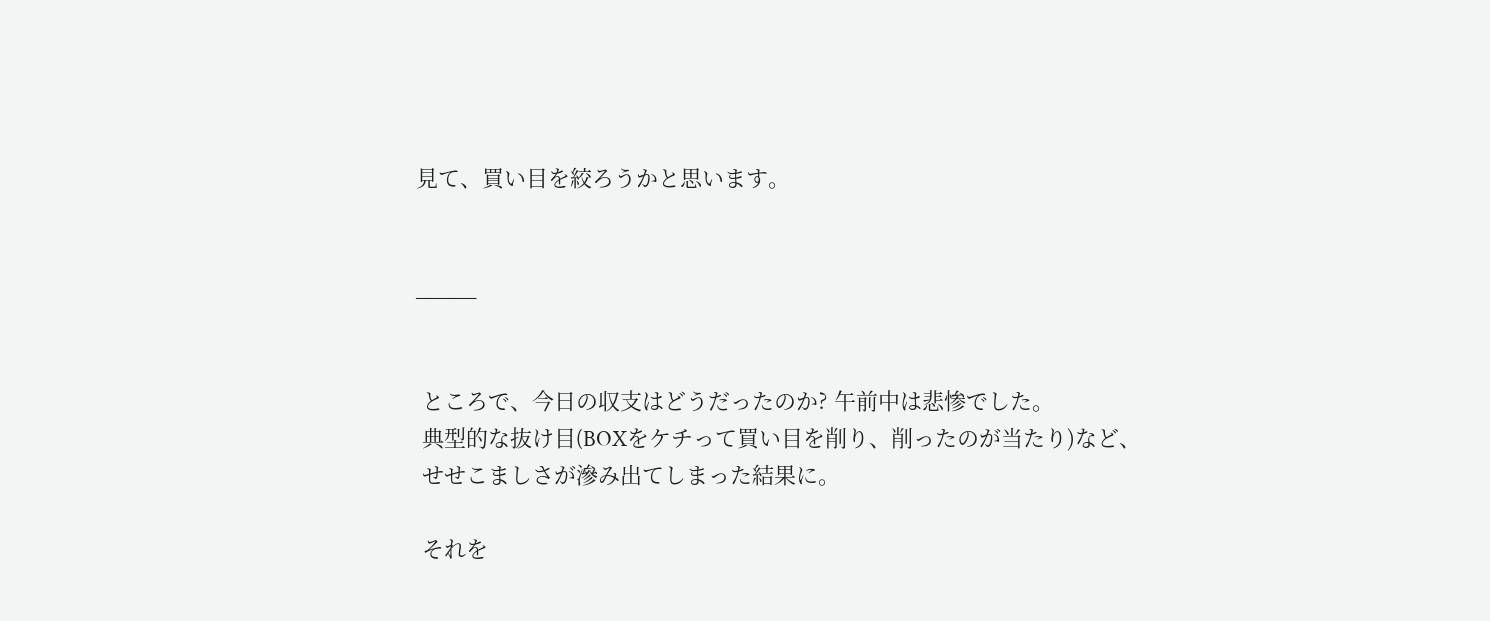見て、買い目を絞ろうかと思います。


_____


 ところで、今日の収支はどうだったのか? 午前中は悲惨でした。
 典型的な抜け目(BOXをケチって買い目を削り、削ったのが当たり)など、
 せせこましさが滲み出てしまった結果に。

 それを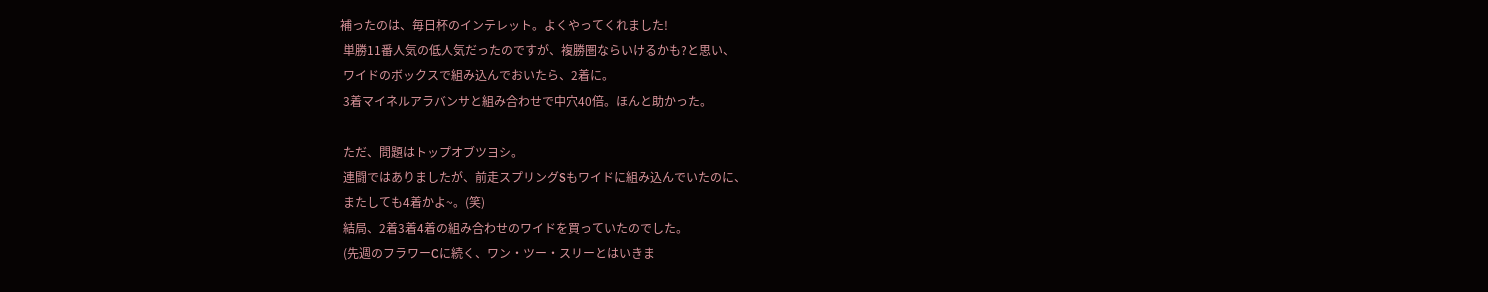補ったのは、毎日杯のインテレット。よくやってくれました!
 単勝11番人気の低人気だったのですが、複勝圏ならいけるかも?と思い、
 ワイドのボックスで組み込んでおいたら、2着に。
 3着マイネルアラバンサと組み合わせで中穴40倍。ほんと助かった。

 ただ、問題はトップオブツヨシ。
 連闘ではありましたが、前走スプリングSもワイドに組み込んでいたのに、
 またしても4着かよ~。(笑)
 結局、2着3着4着の組み合わせのワイドを買っていたのでした。
 (先週のフラワーCに続く、ワン・ツー・スリーとはいきま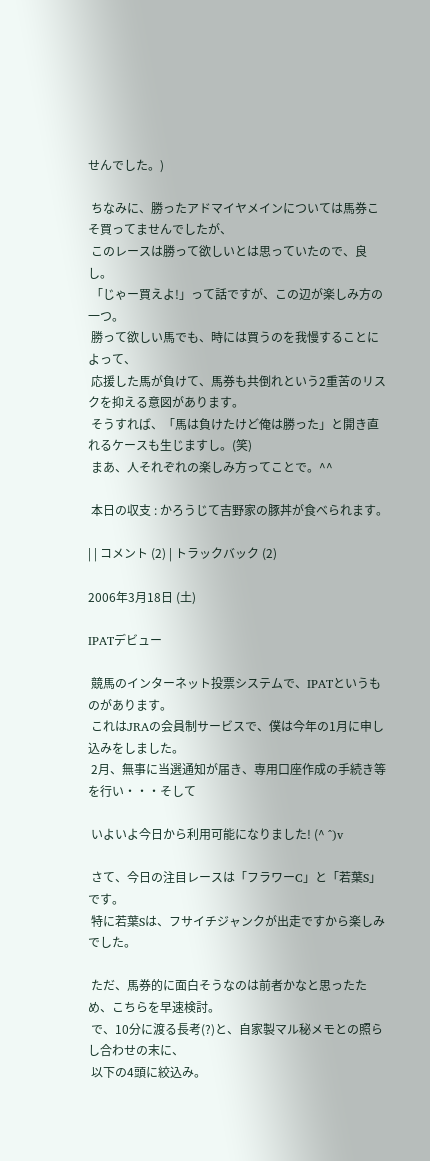せんでした。)

 ちなみに、勝ったアドマイヤメインについては馬券こそ買ってませんでしたが、
 このレースは勝って欲しいとは思っていたので、良し。
 「じゃー買えよ!」って話ですが、この辺が楽しみ方の一つ。
 勝って欲しい馬でも、時には買うのを我慢することによって、
 応援した馬が負けて、馬券も共倒れという2重苦のリスクを抑える意図があります。
 そうすれば、「馬は負けたけど俺は勝った」と開き直れるケースも生じますし。(笑)
 まあ、人それぞれの楽しみ方ってことで。^^

 本日の収支 : かろうじて吉野家の豚丼が食べられます。

| | コメント (2) | トラックバック (2)

2006年3月18日 (土)

IPATデビュー

 競馬のインターネット投票システムで、IPATというものがあります。
 これはJRAの会員制サービスで、僕は今年の1月に申し込みをしました。
 2月、無事に当選通知が届き、専用口座作成の手続き等を行い・・・そして

 いよいよ今日から利用可能になりました! (^ ^)v

 さて、今日の注目レースは「フラワーC」と「若葉S」です。
 特に若葉Sは、フサイチジャンクが出走ですから楽しみでした。

 ただ、馬券的に面白そうなのは前者かなと思ったため、こちらを早速検討。
 で、10分に渡る長考(?)と、自家製マル秘メモとの照らし合わせの末に、
 以下の4頭に絞込み。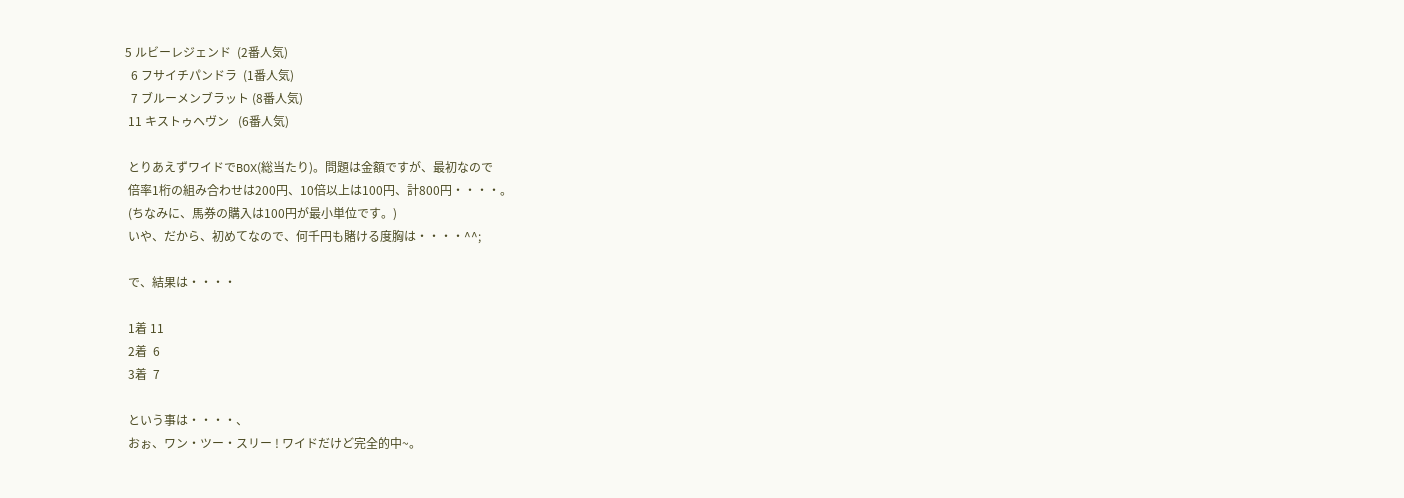5 ルビーレジェンド  (2番人気)
  6 フサイチパンドラ  (1番人気)
  7 ブルーメンブラット (8番人気)
 11 キストゥヘヴン   (6番人気)

 とりあえずワイドでBOX(総当たり)。問題は金額ですが、最初なので
 倍率1桁の組み合わせは200円、10倍以上は100円、計800円・・・・。
 (ちなみに、馬券の購入は100円が最小単位です。)
 いや、だから、初めてなので、何千円も賭ける度胸は・・・・^^;

 で、結果は・・・・

 1着 11
 2着  6
 3着  7

 という事は・・・・、
 おぉ、ワン・ツー・スリー ! ワイドだけど完全的中~。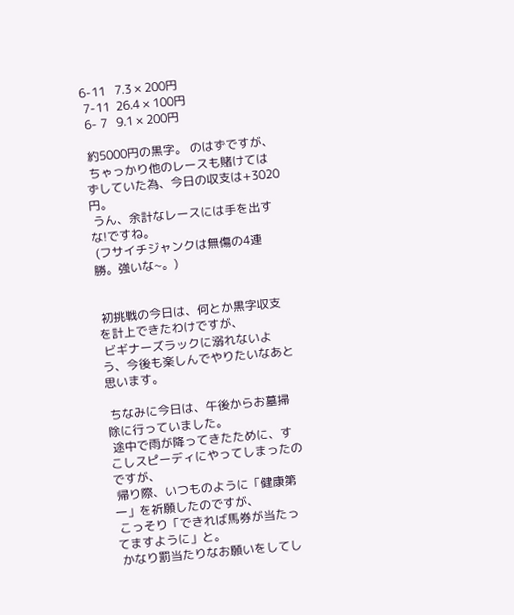6-11   7.3 × 200円
 7-11  26.4 × 100円
 6- 7   9.1 × 200円

 約5000円の黒字。 のはずですが、
 ちゃっかり他のレースも賭けてはずしていた為、今日の収支は+3020円。
 うん、余計なレースには手を出すな!ですね。
 (フサイチジャンクは無傷の4連勝。強いな~。)


 初挑戦の今日は、何とか黒字収支を計上できたわけですが、
 ビギナーズラックに溺れないよう、今後も楽しんでやりたいなあと思います。

 ちなみに今日は、午後からお墓掃除に行っていました。
 途中で雨が降ってきたために、すこしスピーディにやってしまったのですが、
 帰り際、いつものように「健康第一」を祈願したのですが、
 こっそり「できれば馬券が当たってますように」と。
 かなり罰当たりなお願いをしてし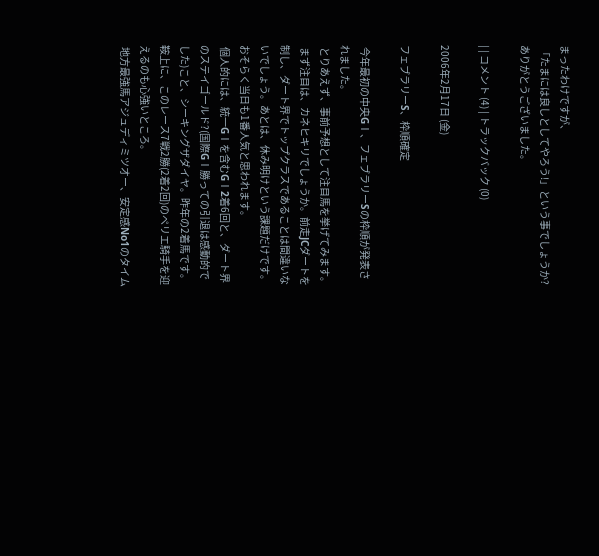まったわけですが、
 「たまには良しとしてやろう!」という事でしょうか? ありがとうございました。

| | コメント (4) | トラックバック (0)

2006年2月17日 (金)

フェブラリーS、枠順確定

 今年最初の中央GⅠ、フェブラリーSの枠順が発表されました。
 とりあえず、事前予想として注目馬を挙げてみます。
 まず注目は、カネヒキリでしょうか。前走JCダートを制し、ダート界でトップクラスであることは間違いないでしょう。あとは、休み明けという課題だけです。おそらく当日も1番人気と思われます。
 個人的には、統一GⅠを含むGⅠ2着6回と、ダート界のステイゴールド?(国際GⅠ勝っての引退は感動的でした)こと、シーキングザダイヤ。昨年の2着馬です。鞍上に、このレース7戦2勝(2着2回)のペリエ騎手を迎えるのも心強いところ。
 地方最強馬アジュディミツオー、安定感No1のタイム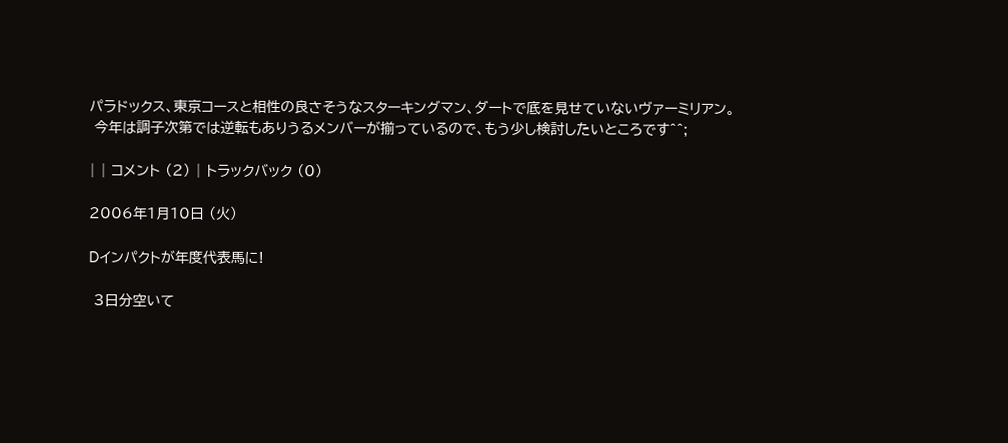パラドックス、東京コースと相性の良さそうなスターキングマン、ダートで底を見せていないヴァーミリアン。
 今年は調子次第では逆転もありうるメンバーが揃っているので、もう少し検討したいところです^^;

| | コメント (2) | トラックバック (0)

2006年1月10日 (火)

Dインパクトが年度代表馬に!

 3日分空いて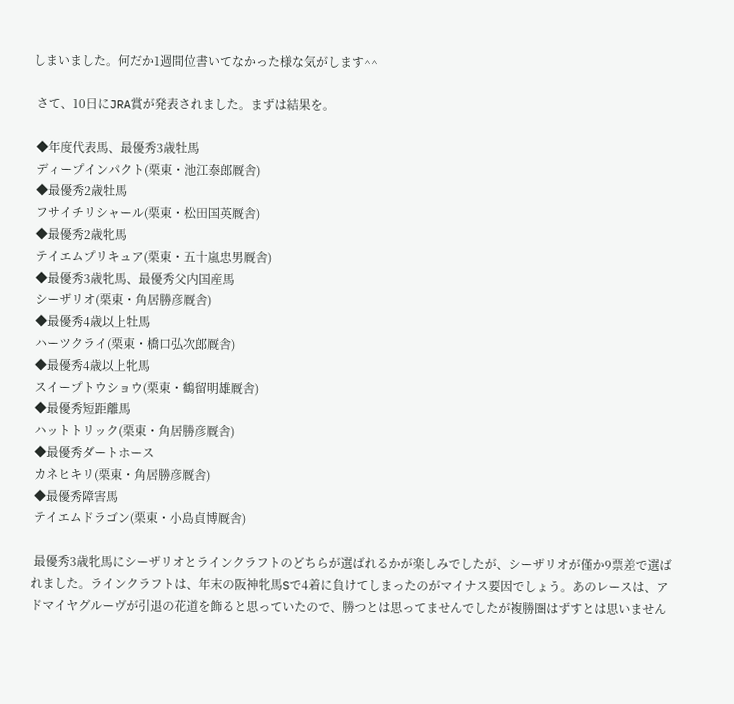しまいました。何だか1週間位書いてなかった様な気がします^^

 さて、10日にJRA賞が発表されました。まずは結果を。

 ◆年度代表馬、最優秀3歳牡馬
 ディープインパクト(栗東・池江泰郎厩舎)
 ◆最優秀2歳牡馬
 フサイチリシャール(栗東・松田国英厩舎)
 ◆最優秀2歳牝馬
 テイエムプリキュア(栗東・五十嵐忠男厩舎)
 ◆最優秀3歳牝馬、最優秀父内国産馬
 シーザリオ(栗東・角居勝彦厩舎)
 ◆最優秀4歳以上牡馬
 ハーツクライ(栗東・橋口弘次郎厩舎)
 ◆最優秀4歳以上牝馬
 スイープトウショウ(栗東・鶴留明雄厩舎)
 ◆最優秀短距離馬
 ハットトリック(栗東・角居勝彦厩舎)
 ◆最優秀ダートホース
 カネヒキリ(栗東・角居勝彦厩舎)
 ◆最優秀障害馬
 テイエムドラゴン(栗東・小島貞博厩舎)

 最優秀3歳牝馬にシーザリオとラインクラフトのどちらが選ばれるかが楽しみでしたが、シーザリオが僅か9票差で選ばれました。ラインクラフトは、年末の阪神牝馬Sで4着に負けてしまったのがマイナス要因でしょう。あのレースは、アドマイヤグルーヴが引退の花道を飾ると思っていたので、勝つとは思ってませんでしたが複勝圏はずすとは思いません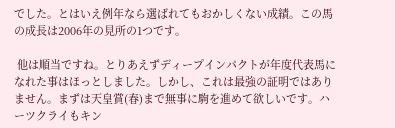でした。とはいえ例年なら選ばれてもおかしくない成績。この馬の成長は2006年の見所の1つです。

 他は順当ですね。とりあえずディープインパクトが年度代表馬になれた事はほっとしました。しかし、これは最強の証明ではありません。まずは天皇賞(春)まで無事に駒を進めて欲しいです。ハーツクライもキン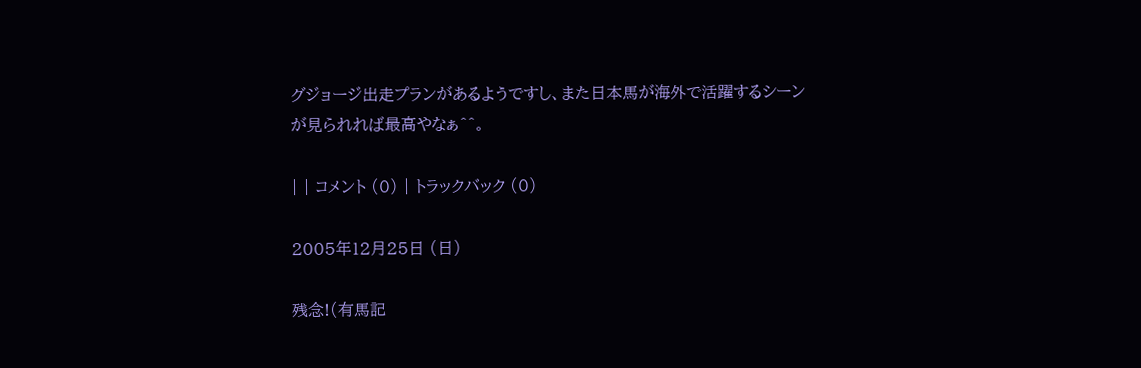グジョージ出走プランがあるようですし、また日本馬が海外で活躍するシーンが見られれば最高やなぁ^^。

| | コメント (0) | トラックバック (0)

2005年12月25日 (日)

残念!(有馬記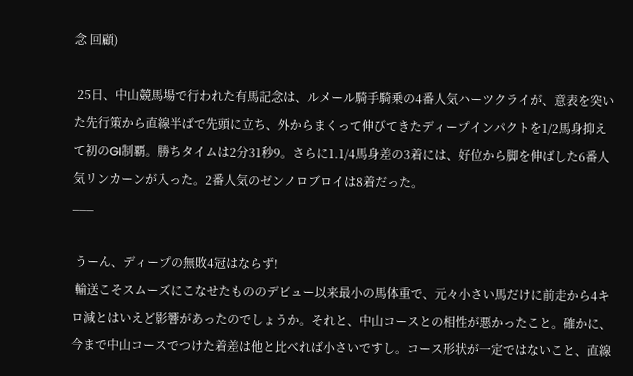念 回顧)

 25日、中山競馬場で行われた有馬記念は、ルメール騎手騎乗の4番人気ハーツクライが、意表を突いた先行策から直線半ばで先頭に立ち、外からまくって伸びてきたディープインパクトを1/2馬身抑えて初のGI制覇。勝ちタイムは2分31秒9。さらに1.1/4馬身差の3着には、好位から脚を伸ばした6番人気リンカーンが入った。2番人気のゼンノロブロイは8着だった。
___

 うーん、ディープの無敗4冠はならず!
 輸送こそスムーズにこなせたもののデビュー以来最小の馬体重で、元々小さい馬だけに前走から4キロ減とはいえど影響があったのでしょうか。それと、中山コースとの相性が悪かったこと。確かに、今まで中山コースでつけた着差は他と比べれば小さいですし。コース形状が一定ではないこと、直線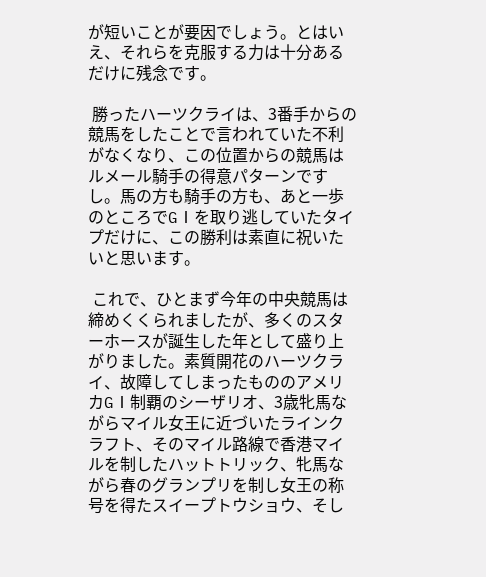が短いことが要因でしょう。とはいえ、それらを克服する力は十分あるだけに残念です。

 勝ったハーツクライは、3番手からの競馬をしたことで言われていた不利がなくなり、この位置からの競馬はルメール騎手の得意パターンですし。馬の方も騎手の方も、あと一歩のところでGⅠを取り逃していたタイプだけに、この勝利は素直に祝いたいと思います。

 これで、ひとまず今年の中央競馬は締めくくられましたが、多くのスターホースが誕生した年として盛り上がりました。素質開花のハーツクライ、故障してしまったもののアメリカGⅠ制覇のシーザリオ、3歳牝馬ながらマイル女王に近づいたラインクラフト、そのマイル路線で香港マイルを制したハットトリック、牝馬ながら春のグランプリを制し女王の称号を得たスイープトウショウ、そし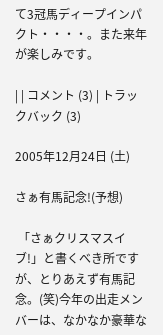て3冠馬ディープインパクト・・・・。また来年が楽しみです。

| | コメント (3) | トラックバック (3)

2005年12月24日 (土)

さぁ有馬記念!(予想)

 「さぁクリスマスイブ!」と書くべき所ですが、とりあえず有馬記念。(笑)今年の出走メンバーは、なかなか豪華な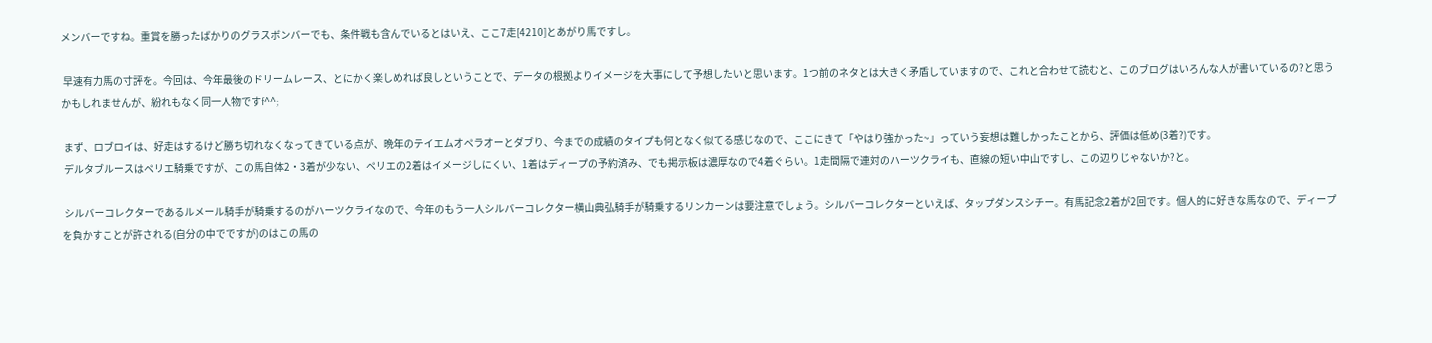メンバーですね。重賞を勝ったばかりのグラスボンバーでも、条件戦も含んでいるとはいえ、ここ7走[4210]とあがり馬ですし。

 早速有力馬の寸評を。今回は、今年最後のドリームレース、とにかく楽しめれば良しということで、データの根拠よりイメージを大事にして予想したいと思います。1つ前のネタとは大きく矛盾していますので、これと合わせて読むと、このブログはいろんな人が書いているの?と思うかもしれませんが、紛れもなく同一人物ですf^^;

 まず、ロブロイは、好走はするけど勝ち切れなくなってきている点が、晩年のテイエムオペラオーとダブり、今までの成績のタイプも何となく似てる感じなので、ここにきて「やはり強かった~」っていう妄想は難しかったことから、評価は低め(3着?)です。
 デルタブルースはペリエ騎乗ですが、この馬自体2・3着が少ない、ペリエの2着はイメージしにくい、1着はディープの予約済み、でも掲示板は濃厚なので4着ぐらい。1走間隔で連対のハーツクライも、直線の短い中山ですし、この辺りじゃないか?と。

 シルバーコレクターであるルメール騎手が騎乗するのがハーツクライなので、今年のもう一人シルバーコレクター横山典弘騎手が騎乗するリンカーンは要注意でしょう。シルバーコレクターといえば、タップダンスシチー。有馬記念2着が2回です。個人的に好きな馬なので、ディープを負かすことが許される(自分の中でですが)のはこの馬の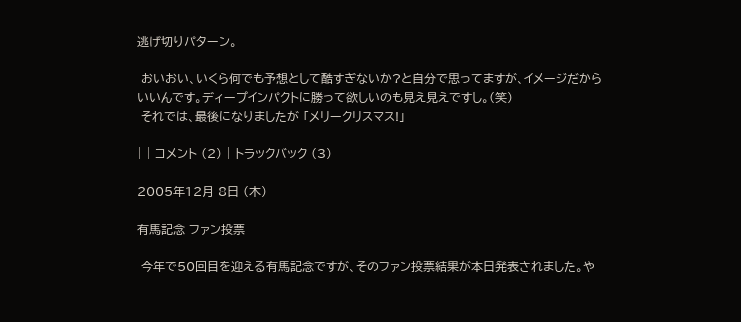逃げ切りパターン。

 おいおい、いくら何でも予想として酷すぎないか?と自分で思ってますが、イメージだからいいんです。ディープインパクトに勝って欲しいのも見え見えですし。(笑)
 それでは、最後になりましたが 「メリークリスマス!」

| | コメント (2) | トラックバック (3)

2005年12月 8日 (木)

有馬記念 ファン投票

 今年で50回目を迎える有馬記念ですが、そのファン投票結果が本日発表されました。や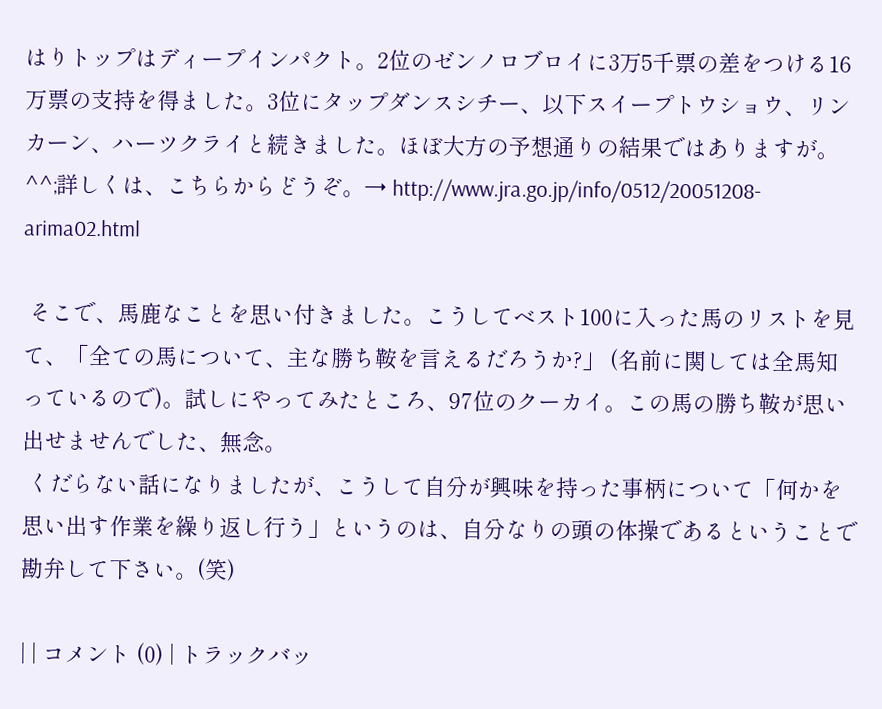はりトップはディープインパクト。2位のゼンノロブロイに3万5千票の差をつける16万票の支持を得ました。3位にタップダンスシチー、以下スイープトウショウ、リンカーン、ハーツクライと続きました。ほぼ大方の予想通りの結果ではありますが。^^;詳しくは、こちらからどうぞ。→ http://www.jra.go.jp/info/0512/20051208-arima02.html

 そこで、馬鹿なことを思い付きました。こうしてベスト100に入った馬のリストを見て、「全ての馬について、主な勝ち鞍を言えるだろうか?」 (名前に関しては全馬知っているので)。試しにやってみたところ、97位のクーカイ。この馬の勝ち鞍が思い出せませんでした、無念。
 くだらない話になりましたが、こうして自分が興味を持った事柄について「何かを思い出す作業を繰り返し行う」というのは、自分なりの頭の体操であるということで勘弁して下さい。(笑)

| | コメント (0) | トラックバッ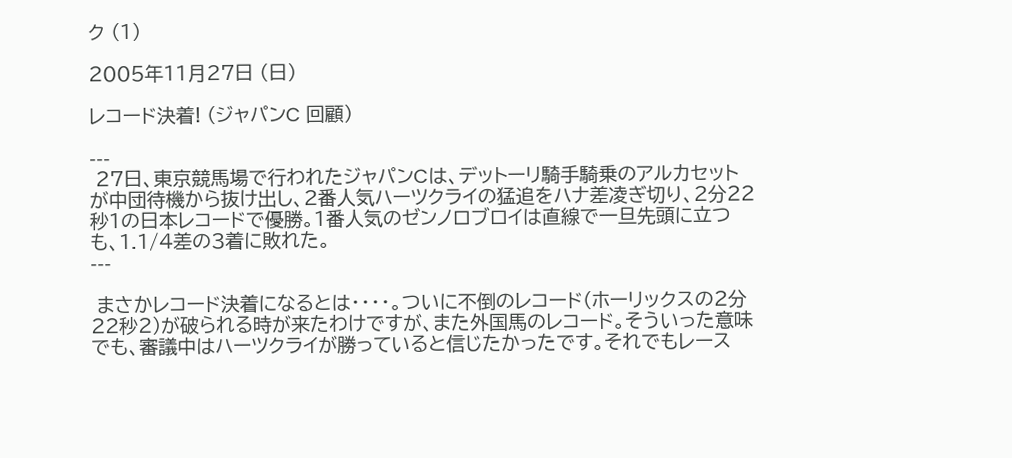ク (1)

2005年11月27日 (日)

レコード決着! (ジャパンC 回顧)

---
 27日、東京競馬場で行われたジャパンCは、デットーリ騎手騎乗のアルカセットが中団待機から抜け出し、2番人気ハーツクライの猛追をハナ差凌ぎ切り、2分22秒1の日本レコードで優勝。1番人気のゼンノロブロイは直線で一旦先頭に立つも、1.1/4差の3着に敗れた。
---

 まさかレコード決着になるとは・・・・。ついに不倒のレコード(ホーリックスの2分22秒2)が破られる時が来たわけですが、また外国馬のレコード。そういった意味でも、審議中はハーツクライが勝っていると信じたかったです。それでもレース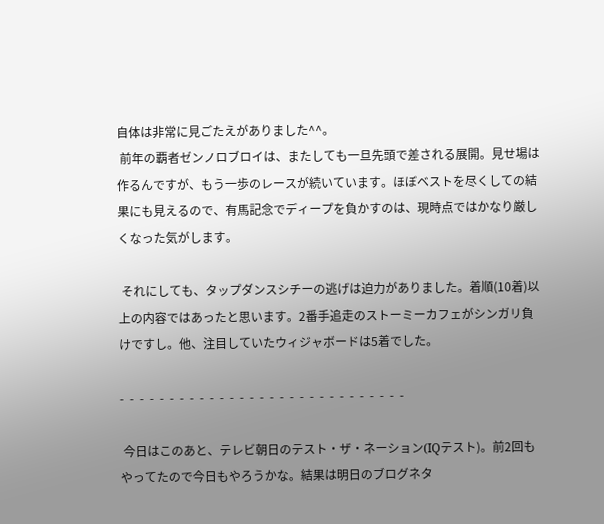自体は非常に見ごたえがありました^^。
 前年の覇者ゼンノロブロイは、またしても一旦先頭で差される展開。見せ場は作るんですが、もう一歩のレースが続いています。ほぼベストを尽くしての結果にも見えるので、有馬記念でディープを負かすのは、現時点ではかなり厳しくなった気がします。

 それにしても、タップダンスシチーの逃げは迫力がありました。着順(10着)以上の内容ではあったと思います。2番手追走のストーミーカフェがシンガリ負けですし。他、注目していたウィジャボードは5着でした。

-  -  -  -  -  -  -  -  -  -  -  -  -  -  -  -  -  -  -  -  -  -  -  -  -  -  -  -  -

 今日はこのあと、テレビ朝日のテスト・ザ・ネーション(IQテスト)。前2回もやってたので今日もやろうかな。結果は明日のブログネタ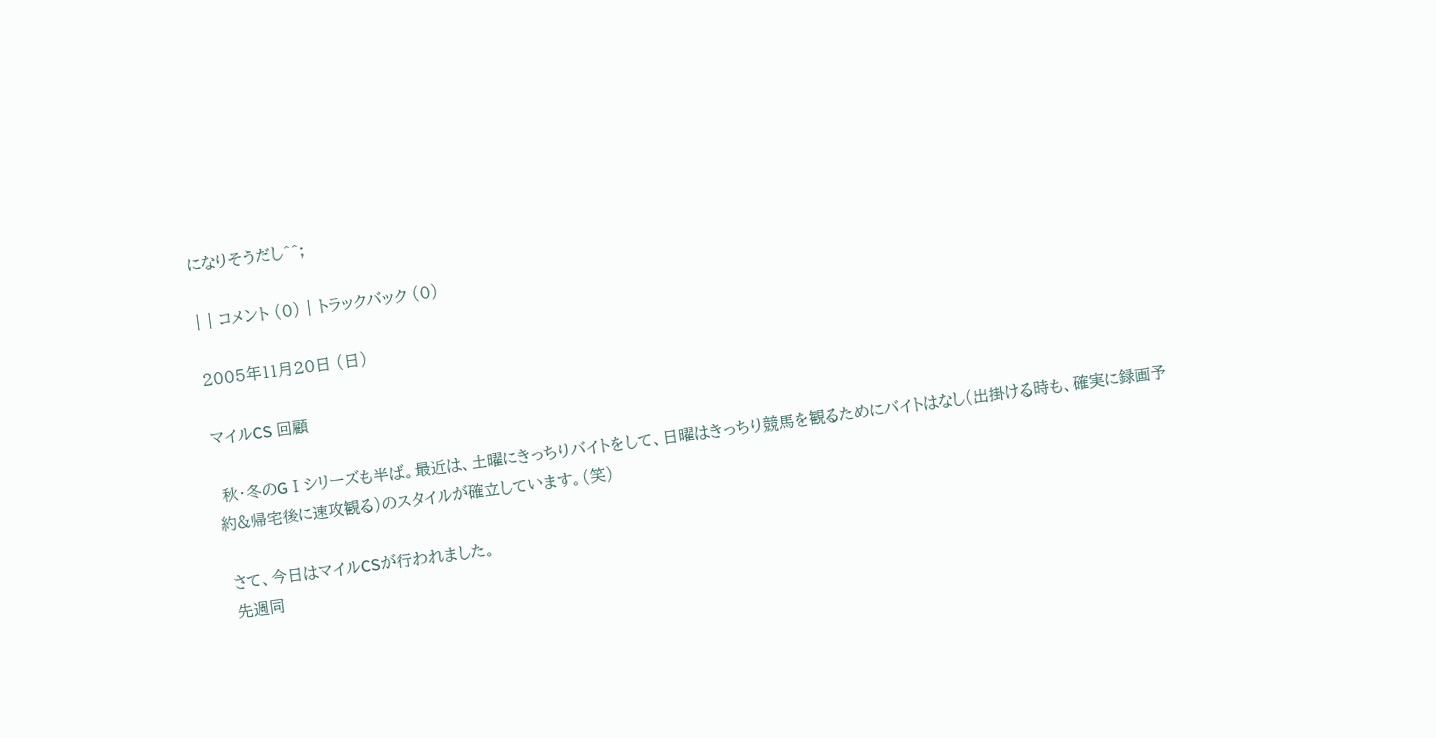になりそうだし^^;

| | コメント (0) | トラックバック (0)

2005年11月20日 (日)

マイルCS 回顧

 秋・冬のGⅠシリーズも半ば。最近は、土曜にきっちりバイトをして、日曜はきっちり競馬を観るためにバイトはなし(出掛ける時も、確実に録画予約&帰宅後に速攻観る)のスタイルが確立しています。(笑)

 さて、今日はマイルCSが行われました。
 先週同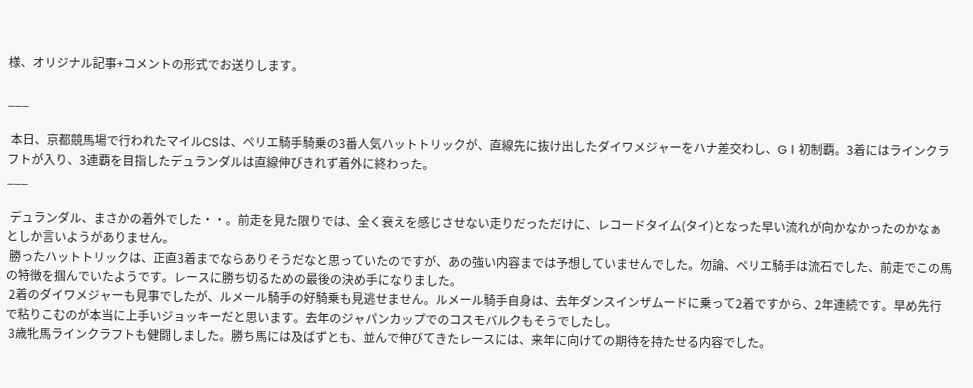様、オリジナル記事+コメントの形式でお送りします。

___

 本日、京都競馬場で行われたマイルCSは、ペリエ騎手騎乗の3番人気ハットトリックが、直線先に抜け出したダイワメジャーをハナ差交わし、GⅠ初制覇。3着にはラインクラフトが入り、3連覇を目指したデュランダルは直線伸びきれず着外に終わった。
___

 デュランダル、まさかの着外でした・・。前走を見た限りでは、全く衰えを感じさせない走りだっただけに、レコードタイム(タイ)となった早い流れが向かなかったのかなぁとしか言いようがありません。
 勝ったハットトリックは、正直3着までならありそうだなと思っていたのですが、あの強い内容までは予想していませんでした。勿論、ペリエ騎手は流石でした、前走でこの馬の特徴を掴んでいたようです。レースに勝ち切るための最後の決め手になりました。
 2着のダイワメジャーも見事でしたが、ルメール騎手の好騎乗も見逃せません。ルメール騎手自身は、去年ダンスインザムードに乗って2着ですから、2年連続です。早め先行で粘りこむのが本当に上手いジョッキーだと思います。去年のジャパンカップでのコスモバルクもそうでしたし。
 3歳牝馬ラインクラフトも健闘しました。勝ち馬には及ばずとも、並んで伸びてきたレースには、来年に向けての期待を持たせる内容でした。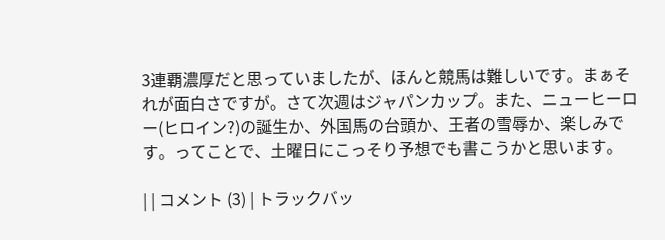3連覇濃厚だと思っていましたが、ほんと競馬は難しいです。まぁそれが面白さですが。さて次週はジャパンカップ。また、ニューヒーロー(ヒロイン?)の誕生か、外国馬の台頭か、王者の雪辱か、楽しみです。ってことで、土曜日にこっそり予想でも書こうかと思います。

| | コメント (3) | トラックバッ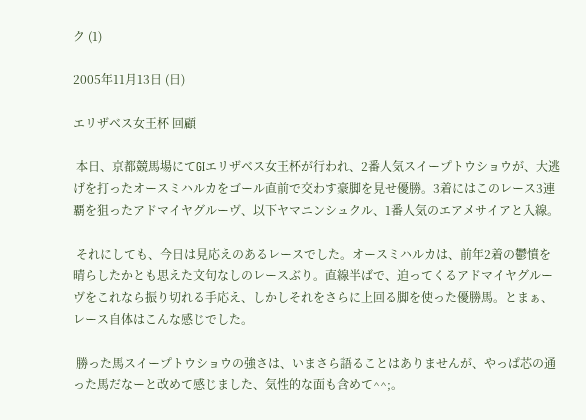ク (1)

2005年11月13日 (日)

エリザベス女王杯 回顧

 本日、京都競馬場にてGⅠエリザベス女王杯が行われ、2番人気スイープトウショウが、大逃げを打ったオースミハルカをゴール直前で交わす豪脚を見せ優勝。3着にはこのレース3連覇を狙ったアドマイヤグルーヴ、以下ヤマニンシュクル、1番人気のエアメサイアと入線。

 それにしても、今日は見応えのあるレースでした。オースミハルカは、前年2着の鬱憤を晴らしたかとも思えた文句なしのレースぶり。直線半ばで、迫ってくるアドマイヤグルーヴをこれなら振り切れる手応え、しかしそれをさらに上回る脚を使った優勝馬。とまぁ、レース自体はこんな感じでした。

 勝った馬スイープトウショウの強さは、いまさら語ることはありませんが、やっぱ芯の通った馬だなーと改めて感じました、気性的な面も含めて^^;。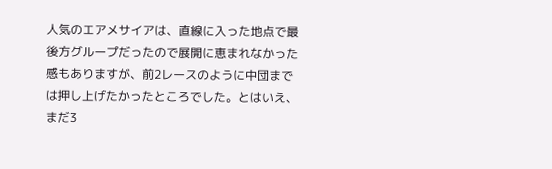人気のエアメサイアは、直線に入った地点で最後方グループだったので展開に恵まれなかった感もありますが、前2レースのように中団までは押し上げたかったところでした。とはいえ、まだ3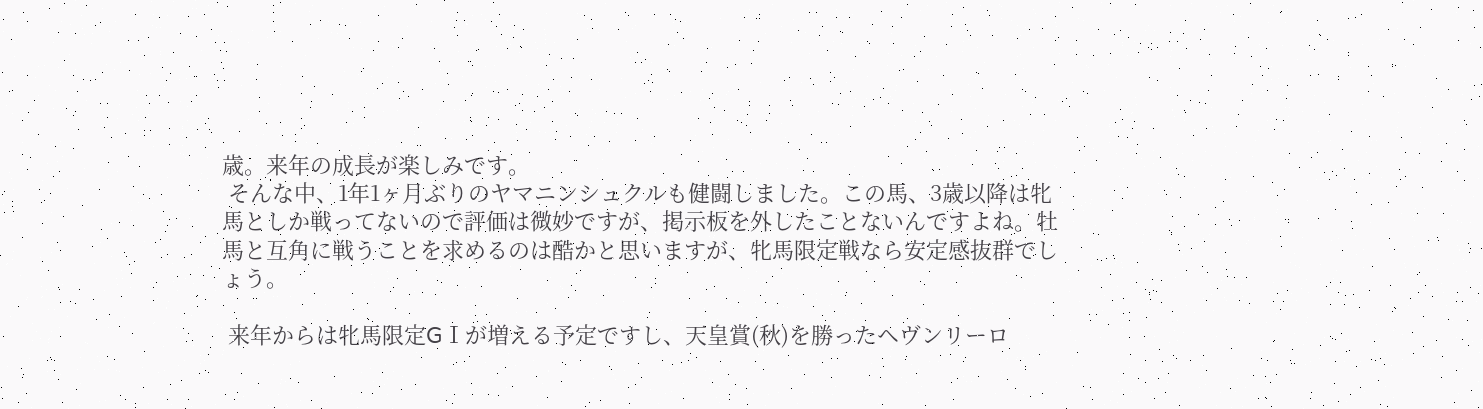歳。来年の成長が楽しみです。
 そんな中、1年1ヶ月ぶりのヤマニンシュクルも健闘しました。この馬、3歳以降は牝馬としか戦ってないので評価は微妙ですが、掲示板を外したことないんですよね。牡馬と互角に戦うことを求めるのは酷かと思いますが、牝馬限定戦なら安定感抜群でしょう。

 来年からは牝馬限定GⅠが増える予定ですし、天皇賞(秋)を勝ったヘヴンリーロ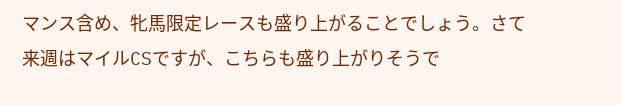マンス含め、牝馬限定レースも盛り上がることでしょう。さて来週はマイルCSですが、こちらも盛り上がりそうで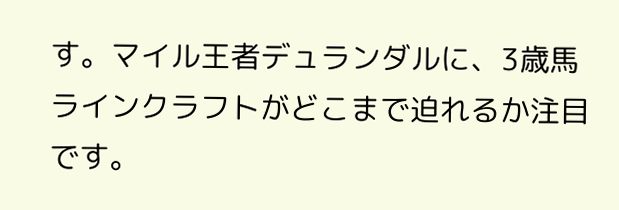す。マイル王者デュランダルに、3歳馬ラインクラフトがどこまで迫れるか注目です。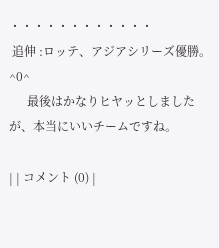・・・・・・・・・・・・
 追伸 :ロッテ、アジアシリーズ優勝。^0^
      最後はかなりヒヤッとしましたが、本当にいいチームですね。

| | コメント (0) |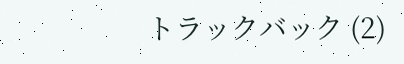トラックバック (2)